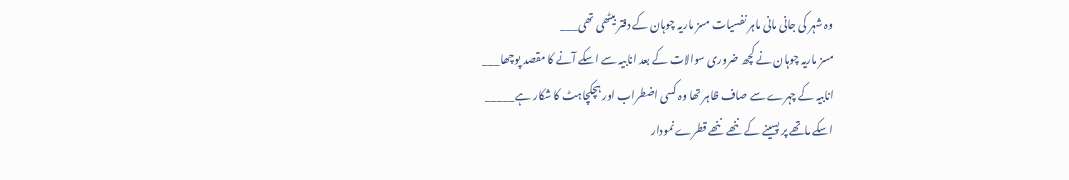وہ شہر کی جانی مانی ماہر نفسیات مسز ماریہ چوہان کے دفتر بیٹھی تھی___
مسز ماریہ چوہان نے کچھ ضروری سوالات کے بعد انابیہ سے اسکے آنے کا مقصد پوچھا___
انابیہ کے چہرے سے صاف ظاہر تھا وہ کسی اضطراب اور ہچکچاہٹ کا شکار ہے_____
اسکے ماتھے پر پسینے کے ننھے ننھے قطرے نمودار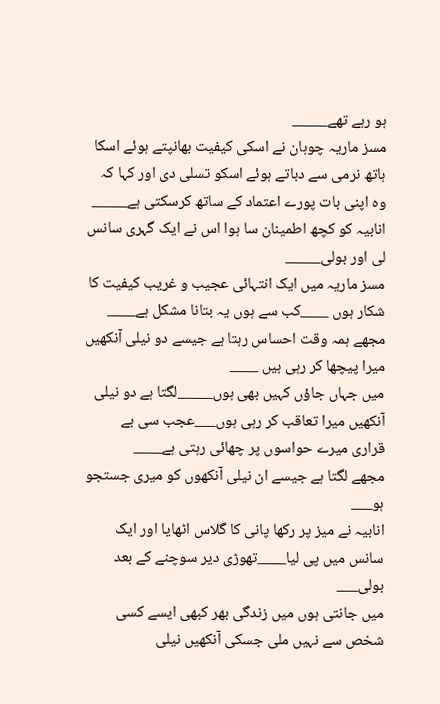ہو رہے تھے_____
مسز ماریہ چوہان نے اسکی کیفیت بھانپتے ہوئے اسکا ہاتھ نرمی سے دباتے ہوئے اسکو تسلی دی اور کہا کہ وہ اپنی بات پورے اعتماد کے ساتھ کرسکتی ہے_____
انابیہ کو کچھ اطمینان سا ہوا اس نے ایک گہری سانس لی اور بولی_____
مسز ماریہ میں ایک انتہائی عجیب و غریب کیفیت کا شکار ہوں ____کب سے ہوں یہ بتانا مشکل ہے____
مجھے ہمہ وقت احساس رہتا ہے جیسے دو نیلی آنکھیں میرا پیچھا کر رہی ہیں ____
میں جہاں جاؤں کہیں بھی ہوں_____لگتا ہے دو نیلی آنکھیں میرا تعاقب کر رہی ہوں___عجب سی بے قراری میرے حواسوں پر چھائی رہتی ہے____
مجھے لگتا ہے جیسے ان نیلی آنکھوں کو میری جستجو ہو___
انابیہ نے میز پر رکھا پانی کا گلاس اٹھایا اور ایک سانس میں پی لیا____تھوڑی دیر سوچنے کے بعد بولی___
میں جانتی ہوں میں زندگی بھر کبھی ایسے کسی شخص سے نہیں ملی جسکی آنکھیں نیلی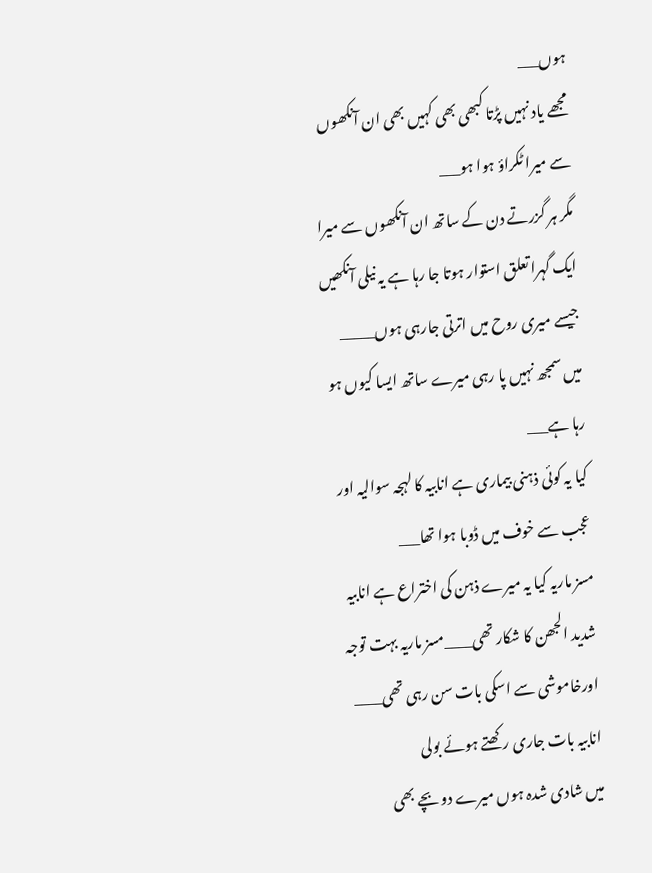ہوں___
مجھے یاد نہیں پڑتا کبھی بھی کہیں بھی ان آنکھوں سے میرا ٹکراؤ ہوا ہو___
مگر ہر گزرتے دن کے ساتھ ان آنکھوں سے میرا ایک گہرا تعلق استوار ہوتا جا رہا ہے یہ نیلی آنکھیں جیسے میری روح میں اترتی جارہی ہوں_____
میں سمجھ نہیں پا رہی میرے ساتھ ایسا کیوں ہو رہا ہے___
کیا یہ کوئی ذہنی بیماری ہے انابیہ کا لہجہ سوالیہ اور عجب سے خوف میں ڈوبا ہوا تھا___
مسز ماریہ کیا یہ میرے ذہن کی اختراع ہے انابیہ شدید الجھن کا شکار تھی____مسز ماریہ بہت توجہ اورخاموشی سے اسکی بات سن رہی تھی____
انابیہ بات جاری رکھتے ہوئے بولی
میں شادی شدہ ہوں میرے دو بچے بھی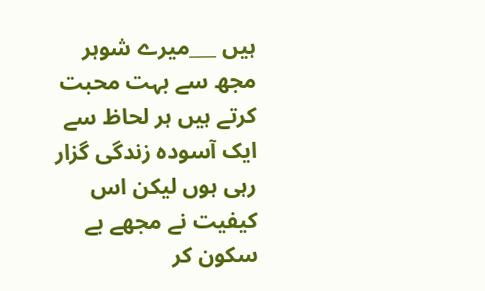ہیں ___میرے شوہر مجھ سے بہت محبت کرتے ہیں ہر لحاظ سے ایک آسودہ زندگی گزار رہی ہوں لیکن اس کیفیت نے مجھے بے سکون کر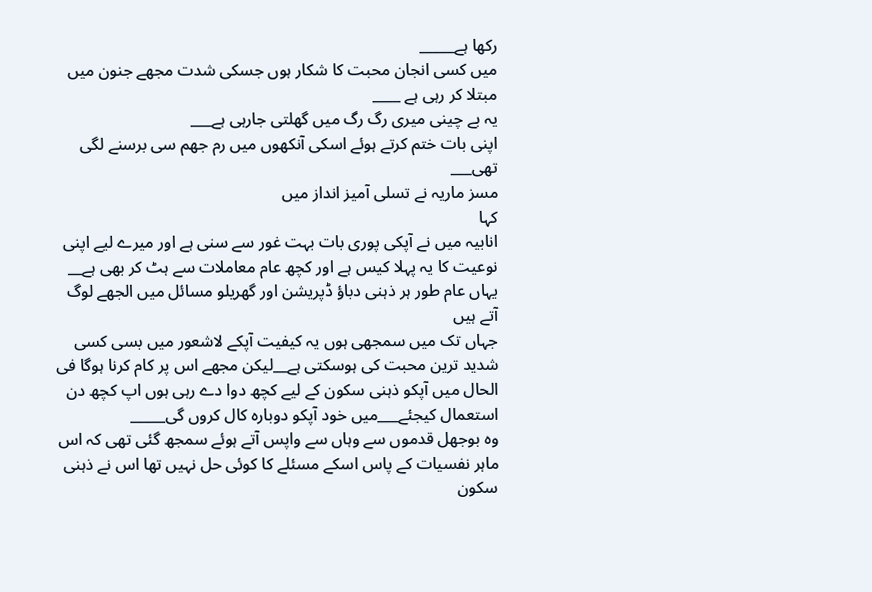رکھا ہے_____
میں کسی انجان محبت کا شکار ہوں جسکی شدت مجھے جنون میں مبتلا کر رہی ہے ____
یہ بے چینی میری رگ رگ میں گھلتی جارہی ہے___
اپنی بات ختم کرتے ہوئے اسکی آنکھوں میں رم جھم سی برسنے لگی تھی___
مسز ماریہ نے تسلی آمیز انداز میں
کہا
انابیہ میں نے آپکی پوری بات بہت غور سے سنی ہے اور میرے لیے اپنی نوعیت کا یہ پہلا کیس ہے اور کچھ عام معاملات سے ہٹ کر بھی ہے__
یہاں عام طور ہر ذہنی دباؤ ڈپریشن اور گھریلو مسائل میں الجھے لوگ آتے ہیں
جہاں تک میں سمجھی ہوں یہ کیفیت آپکے لاشعور میں بسی کسی شدید ترین محبت کی ہوسکتی ہے__لیکن مجھے اس پر کام کرنا ہوگا فی الحال میں آپکو ذہنی سکون کے لیے کچھ دوا دے رہی ہوں اپ کچھ دن استعمال کیجئے___میں خود آپکو دوبارہ کال کروں گی_____
وہ بوجھل قدموں سے وہاں سے واپس آتے ہوئے سمجھ گئی تھی کہ اس ماہر نفسیات کے پاس اسکے مسئلے کا کوئی حل نہیں تھا اس نے ذہنی سکون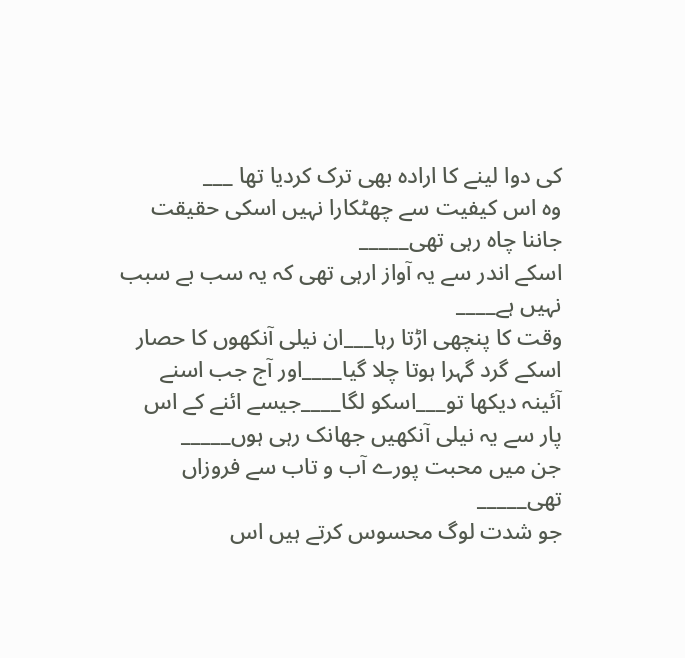کی دوا لینے کا ارادہ بھی ترک کردیا تھا ___
وہ اس کیفیت سے چھٹکارا نہیں اسکی حقیقت جاننا چاہ رہی تھی_____
اسکے اندر سے یہ آواز ارہی تھی کہ یہ سب بے سبب نہیں ہے____
وقت کا پنچھی اڑتا رہا___ان نیلی آنکھوں کا حصار اسکے گرد گہرا ہوتا چلا گیا____اور آج جب اسنے آئینہ دیکھا تو___اسکو لگا____جیسے ائنے کے اس پار سے یہ نیلی آنکھیں جھانک رہی ہوں_____
جن میں محبت پورے آب و تاب سے فروزاں تھی_____
جو شدت لوگ محسوس کرتے ہیں اس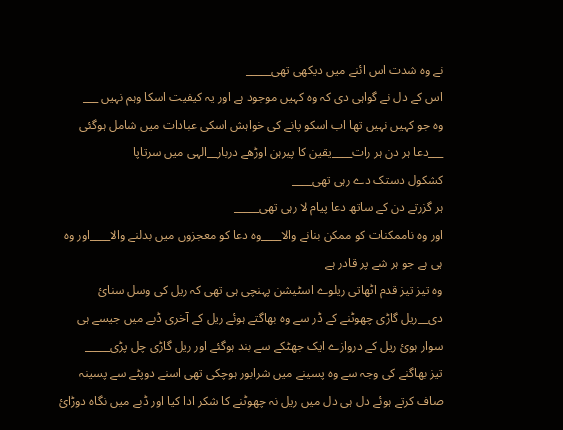نے وہ شدت اس ائنے میں دیکھی تھی_____
اس کے دل نے گواہی دی کہ وہ کہیں موجود ہے اور یہ کیفیت اسکا وہم نہیں ___
وہ جو کہیں نہیں تھا اب اسکو پانے کی خواہش اسکی عبادات میں شامل ہوگئی ___دعا ہر دن ہر رات____یقین کا پیرہن اوڑھے دربار__الہی میں سرتاپا
کشکول دستک دے رہی تھی____
ہر گزرتے دن کے ساتھ دعا پیام لا رہی تھی_____
اور وہ ناممکنات کو ممکن بنانے والا____وہ دعا کو معجزوں میں بدلنے والا____اور وہ ہی ہے جو ہر شے پر قادر ہے
وہ تیز تیز قدم اٹھاتی ریلوے اسٹیشن پہنچی ہی تھی کہ ریل کی وسل سنائ دی__ریل گاڑی چھوٹنے کے ڈر سے وہ بھاگتے ہوئے ریل کے آخری ڈبے میں جیسے ہی سوار ہوئ ریل کے دروازے ایک جھٹکے سے بند ہوگئے اور ریل گاڑی چل پڑی_____
تیز بھاگنے کی وجہ سے وہ پسینے میں شرابور ہوچکی تھی اسنے دوپٹے سے پسینہ صاف کرتے ہوئے دل ہی دل میں ریل نہ چھوٹنے کا شکر ادا کیا اور ڈبے میں نگاہ دوڑائ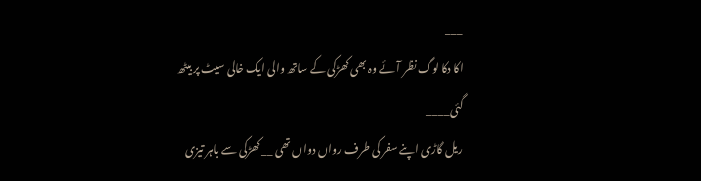___
اکا دکا لوگ نظر آئے وہ بھی کھڑکی کے ساتھ والی ایک خالی سیٹ پر بیٹھ گئی____
ریل گاڑی اپنے سفر کی طرف رواں دواں تھی __کھڑکی سے باہر تیزی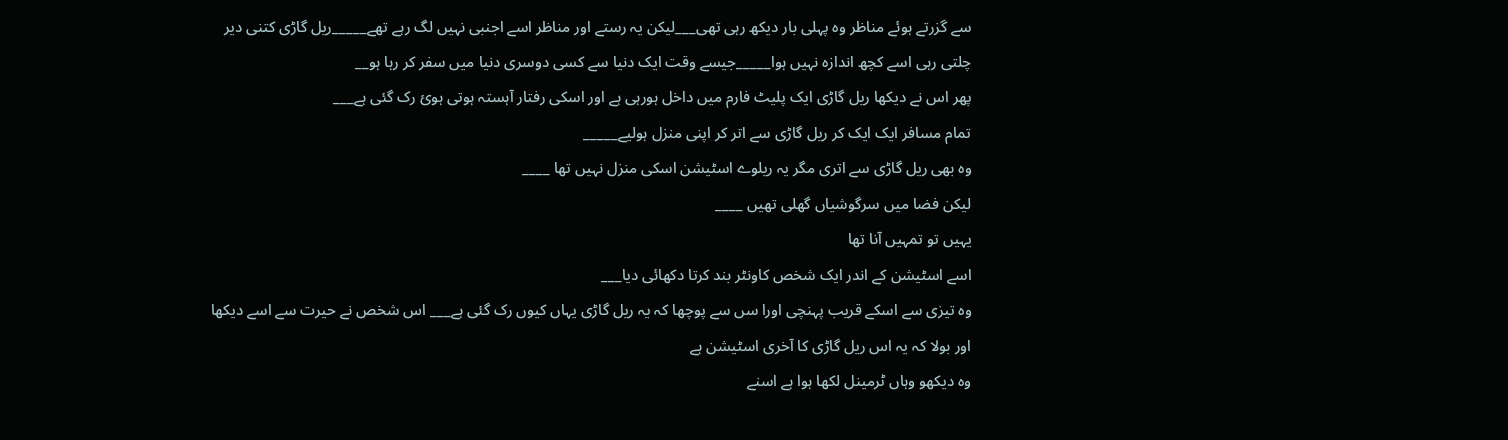سے گزرتے ہوئے مناظر وہ پہلی بار دیکھ رہی تھی___لیکن یہ رستے اور مناظر اسے اجنبی نہیں لگ رہے تھے_____ریل گاڑی کتنی دیر چلتی رہی اسے کچھ اندازہ نہیں ہوا_____جیسے وقت ایک دنیا سے کسی دوسری دنیا میں سفر کر رہا ہو__
پھر اس نے دیکھا ریل گاڑی ایک پلیٹ فارم میں داخل ہورہی ہے اور اسکی رفتار آہستہ ہوتی ہوئ رک گئی ہے___
تمام مسافر ایک ایک کر ریل گاڑی سے اتر کر اپنی منزل ہولیے_____
وہ بھی ریل گاڑی سے اتری مگر یہ ریلوے اسٹیشن اسکی منزل نہیں تھا ____
لیکن فضا میں سرگوشیاں گھلی تھیں ____
یہیں تو تمہیں آنا تھا
اسے اسٹیشن کے اندر ایک شخص کاونٹر بند کرتا دکھائی دیا___
وہ تیزی سے اسکے قریب پہنچی اورا سں سے پوچھا کہ یہ ریل گاڑی یہاں کیوں رک گئی ہے___ اس شخص نے حیرت سے اسے دیکھا اور بولا کہ یہ اس ریل گاڑی کا آخری اسٹیشن ہے
وہ دیکھو وہاں ٹرمینل لکھا ہوا ہے اسنے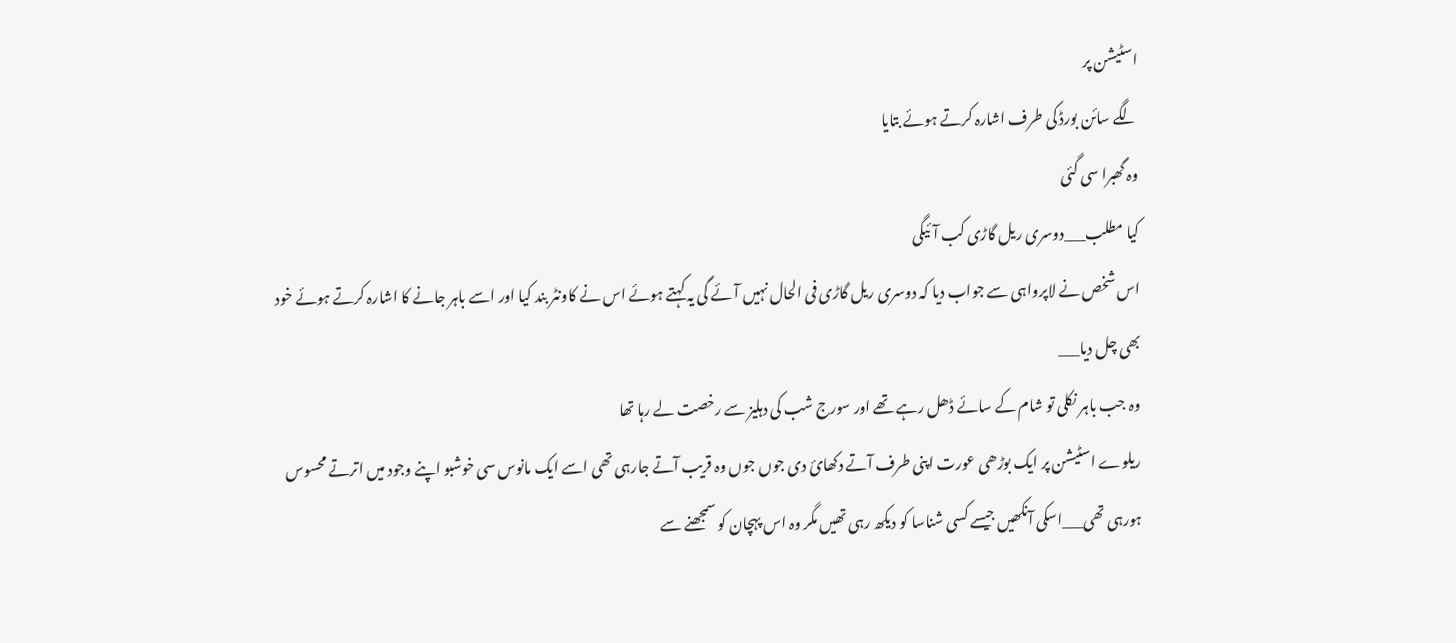اسٹیشن پر
لگے سائن بورڈ کی طرف اشارہ کرتے ہوئے بتایا
وہ گھبرا سی گئی
کیا مطلب___دوسری ریل گاڑی کب آئیگی
اس شخص نے لاپرواہی سے جواب دیا کہ دوسری ریل گاڑی فی الحال نہیں آئے گی یہ کہتے ہوئے اس نے کاونٹر بند کیا اور اسے باہر جانے کا اشارہ کرتے ہوئے خود بھی چل دیا___
وہ جب باہر نکلی تو شام کے سائے ڈھل رہے تھے اور سورج شب کی دہلیز سے رخصت لے رہا تھا
ریلوے اسٹیشن پر ایک بوڑھی عورت اپنی طرف آتے دکھائ دی جوں جوں وہ قریب آتے جارہی تھی اسے ایک مانوس سی خوشبو اپنے وجود میں اترتے محسوس ہورہی تھی___اسکی آنکھیں جیسے کسی شناسا کو دیکھ رہی تھیں مگر وہ اس پہچان کو سمجھنے سے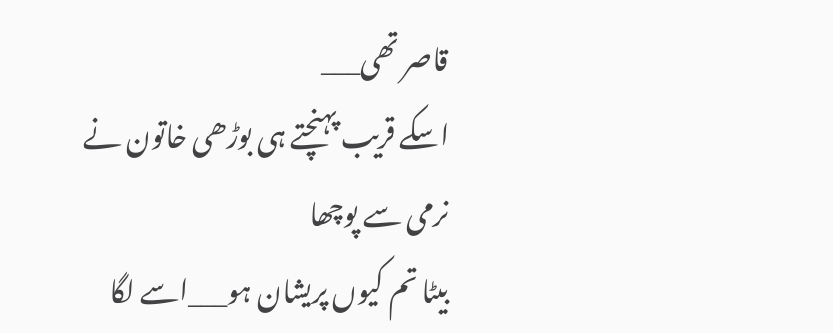قاصر تھی___
اسکے قریب پہنچتے ہی بوڑھی خاتون نے نرمی سے پوچھا
بیٹا تم کیوں پریشان ہو___اسے لگا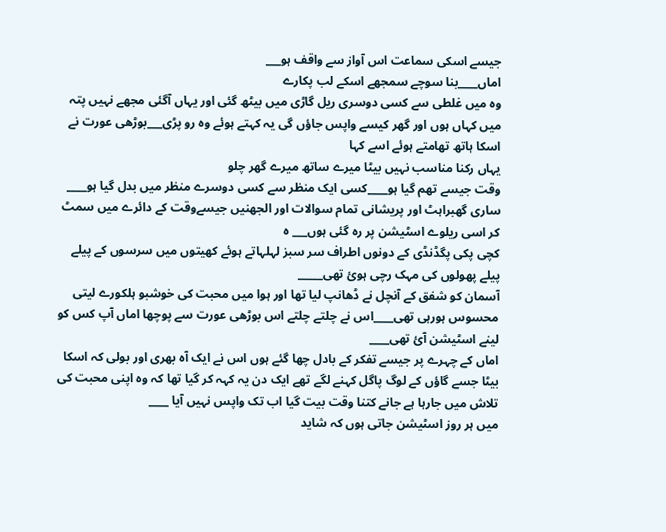جیسے اسکی سماعت اس آواز سے واقف ہو___
اماں____بنا سوچے سمجھے اسکے لب پکارے
وہ میں غلطی سے کسی دوسری ریل گاڑی میں بیٹھ گئی اور یہاں آگئی مجھے نہیں پتہ میں کہاں ہوں اور گھر کیسے واپس جاؤں گی یہ کہتے ہوئے وہ رو پڑی___بوڑھی عورت نے اسکا ہاتھ تھامتے ہوئے اسے کہا
یہاں رکنا مناسب نہیں بیٹا میرے ساتھ میرے گھر چلو
وقت جیسے تھم گیا ہو____کسی ایک منظر سے کسی دوسرے منظر میں بدل گیا ہو____
ساری گھبراہٹ اور پریشانی تمام سوالات اور الجھنیں جیسےوقت کے دائرے میں سمٹ کر اسی ریلوے اسٹیشن پر رہ گئی ہوں___ ہ
کچی پکی پگڈنڈی کے دونوں اطراف سر سبز لہلہاتے ہوئے کھیتوں میں سرسوں کے پیلے پیلے پھولوں کی مہک رچی ہوئ تھی_____
آسمان کو شفق کے آنچل نے ڈھانپ لیا تھا اور ہوا میں محبت کی خوشبو ہلکورے لیتی محسوس ہورہی تھی____اس نے چلتے چلتے اس بوڑھی عورت سے پوچھا اماں آپ کس کو لینے اسٹیشن آئ تھی____
اماں کے چہرے پر جیسے تفکر کے بادل چھا گئے ہوں اس نے ایک آہ بھری اور بولی کہ اسکا بیٹا جسے گاؤں کے لوگ پاگل کہنے لگے تھے ایک دن یہ کہہ کر گیا تھا کہ وہ اپنی محبت کی تلاش میں جارہا ہے جانے کتنا وقت بیت گیا اب تک واپس نہیں آیا ____
میں ہر روز اسٹیشن جاتی ہوں کہ شاید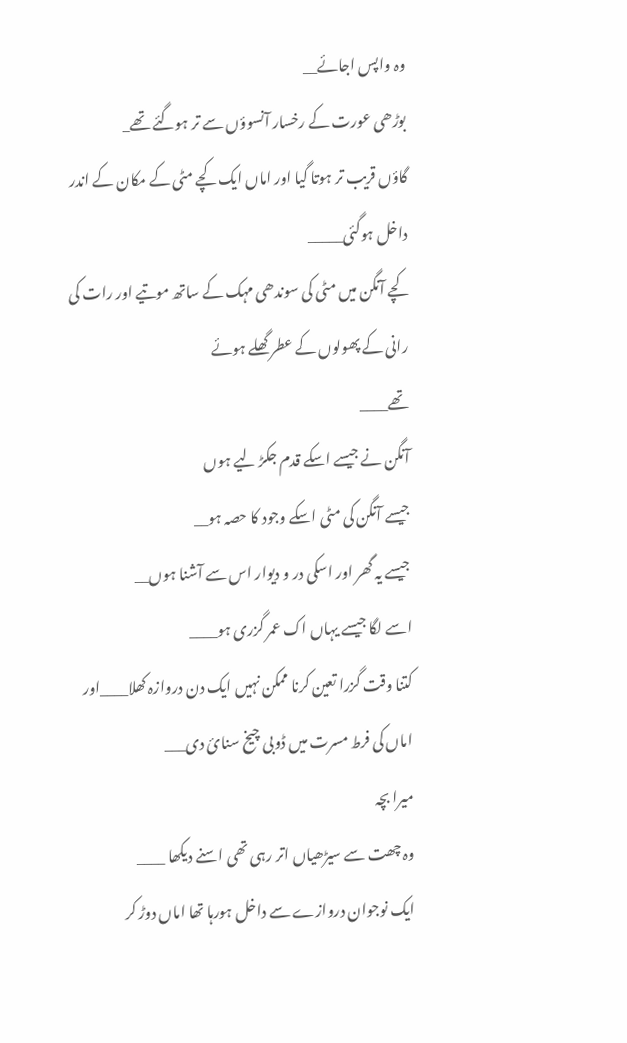وہ واپس اجائے__
بوڑھی عورت کے رخسار آنسوؤں سے تر ہوگئے تھے_
گاؤں قریب تر ہوتا گیا اور اماں ایک کچے مٹی کے مکان کے اندر داخل ہوگئی_____
کچے آنگن میں مٹی کی سوندھی مہک کے ساتھ موتیے اور رات کی رانی کے پھولوں کے عطر گھلے ہوئے
تھے____
آنگن نے جیسے اسکے قدم جکڑ لیے ہوں
جیسے آنگن کی مٹی اسکے وجود کا حصہ ہو__
جیسے یہ گھر اور اسکی در و دیوار اس سے آشنا ہوں__
اسے لگا جیسے یہاں اک عمر گزری ہو____
کتنا وقت گزرا تعین کرنا ممکن نہیں ایک دن دروازہ کھلا____اور اماں کی فرط مسرت میں ڈوبی چیخ سنائ دی___
میرا بچہ
وہ چھت سے سیڑھیاں اتر رہی تھی اسنے دیکھا ____
ایک نوجوان دروازے سے داخل ہورہا تھا اماں دوڑ کر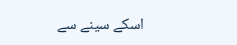اسکے سینے سے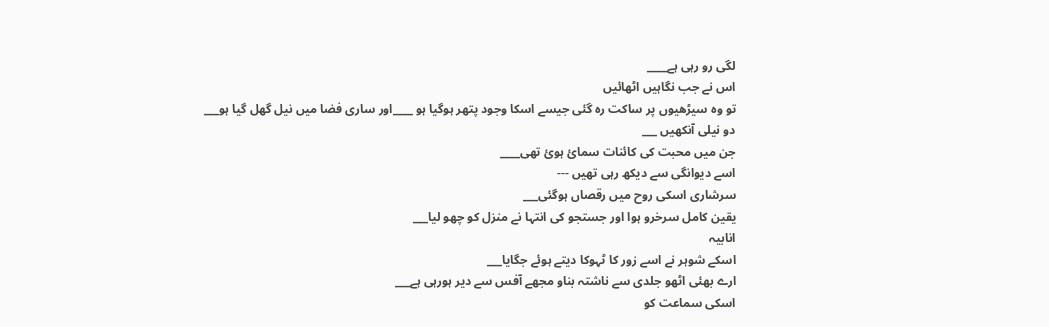لگی رو رہی ہے____
اس نے جب نگاہیں اٹھائیں
تو وہ سیڑھیوں پر ساکت رہ گئی جیسے اسکا وجود پتھر ہوگیا ہو ____اور ساری فضا میں نیل گھل گیا ہو___
دو نیلی آنکھیں ___
جن میں محبت کی کائنات سمائ ہوئ تھی____
اسے دیوانگی سے دیکھ رہی تھیں ---
سرشاری اسکی روح میں رقصاں ہوگئی___
یقین کامل سرخرو ہوا اور جستجو کی انتہا نے منزل کو چھو لیا___
انابیہ
اسکے شوہر نے اسے زور کا ٹہوکا دیتے ہوئے جگایا___
ارے بھئی اٹھو جلدی سے ناشتہ بناو مجھے آفس سے دیر ہورہی ہے___
اسکی سماعت کو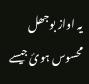یہ اواز بوجھل محسوس ہوئ جیسے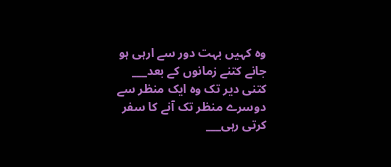وہ کہیں بہت دور سے ارہی ہو
جانے کتنے زمانوں کے بعد___
کتنی دیر تک وہ ایک منظر سے دوسرے منظر تک آنے کا سفر کرتی رہی___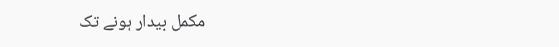مکمل بیدار ہونے تک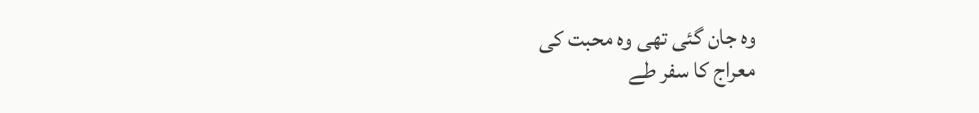وہ جان گئی تھی وہ محبت کی
معراج کا سفر طے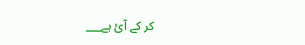کر کے آئ ہے___